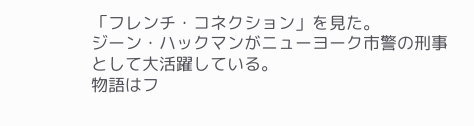「フレンチ・コネクション」を見た。
ジーン・ハックマンがニューヨーク市警の刑事として大活躍している。
物語はフ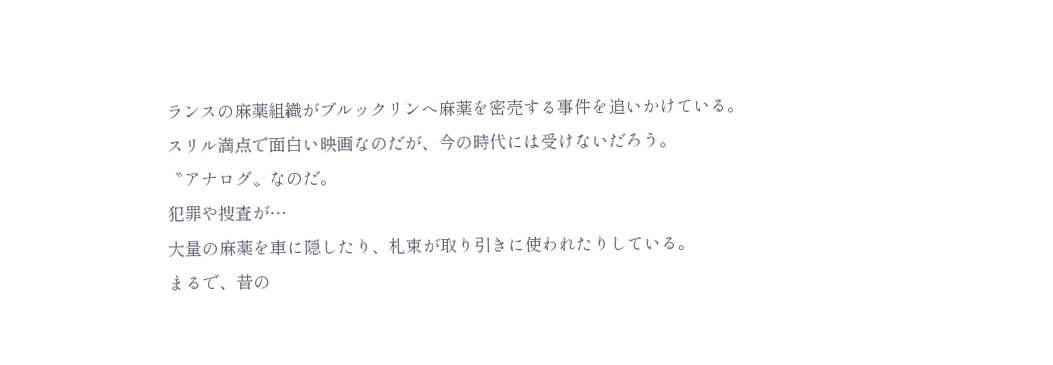ランスの麻薬組織がブルックリンへ麻薬を密売する事件を追いかけている。
スリル満点で面白い映画なのだが、今の時代には受けないだろう。
〝アナログ〟なのだ。
犯罪や捜査が…
大量の麻薬を車に隠したり、札束が取り引きに使われたりしている。
まるで、昔の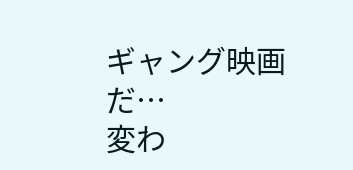ギャング映画だ…
変わ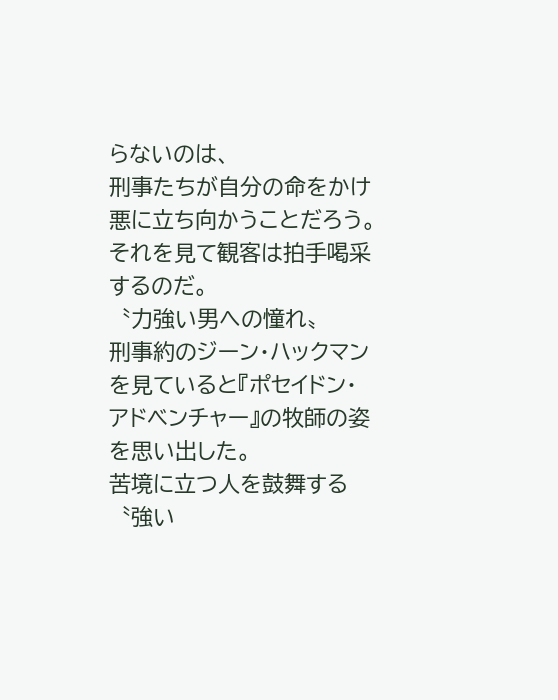らないのは、
刑事たちが自分の命をかけ悪に立ち向かうことだろう。
それを見て観客は拍手喝采するのだ。
〝力強い男への憧れ〟
刑事約のジーン・ハックマンを見ていると『ポセイドン・アドベンチャー』の牧師の姿を思い出した。
苦境に立つ人を鼓舞する〝強い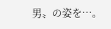男〟の姿を…。